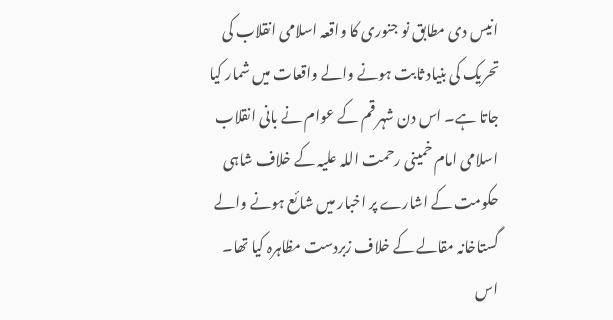انیس دی مطابق نو جنوری کا واقعہ اسلامی انقلاب کی تحریک کی بنیاد ثابت ہونے والے واقعات میں شمار کیا جاتا ہے۔ اس دن شہر قم کے عوام نے بانی انقلاب اسلامی امام خمینی رحمت اللہ علیہ کے خلاف شاہی حکومت کے اشارے پر اخبار میں شائع ہونے والے گستاخانہ مقالے کے خلاف زبردست مظاہرہ کیا تھا۔ اس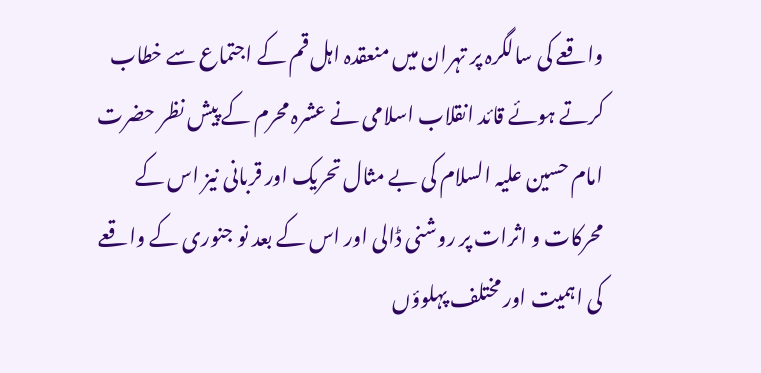واقعے کی سالگرہ پر تہران میں منعقدہ اہل قم کے اجتماع سے خطاب کرتے ہوئے قائد انقلاب اسلامی نے عشرہ محرم کے پیش نظر حضرت امام حسین علیہ السلام کی بے مثال تحریک اور قربانی نیز اس کے محرکات و اثرات پر روشنی ڈالی اور اس کے بعد نو جنوری کے واقعے کی اہمیت اور مختلف پہلوؤں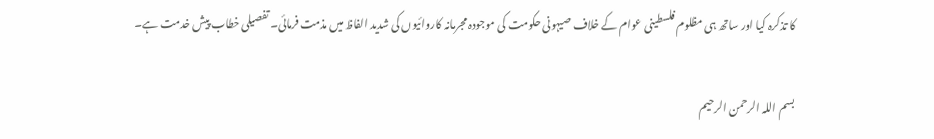کا تذکرہ کیا اور ساتھ ہی مظلوم فلسطینی عوام کے خلاف صیہونی حکومت کی موجودہ مجرمانہ کاروائيوں کی شدید الفاظ میں مذمت فرمائی۔ تفصیلی خطاب پیش خدمت ہے۔

بسم اللہ الرحمن الرحیم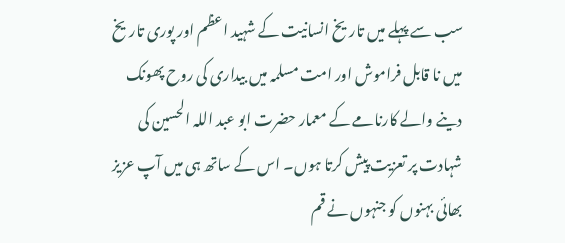سب سے پہلے میں تاریخ انسانیت کے شہید اعظم اور پوری تاریخ میں نا قابل فراموش اور امت مسلمہ میں بیداری کی روح پھونک دینے والے کارنامے کے معمار حضرت ابو عبد اللہ الحسین کی شہادت پر تعزیت پیش کرتا ہوں۔ اس کے ساتھ ہی میں آپ عزیز بھائی بہنوں کو جنہوں نے قم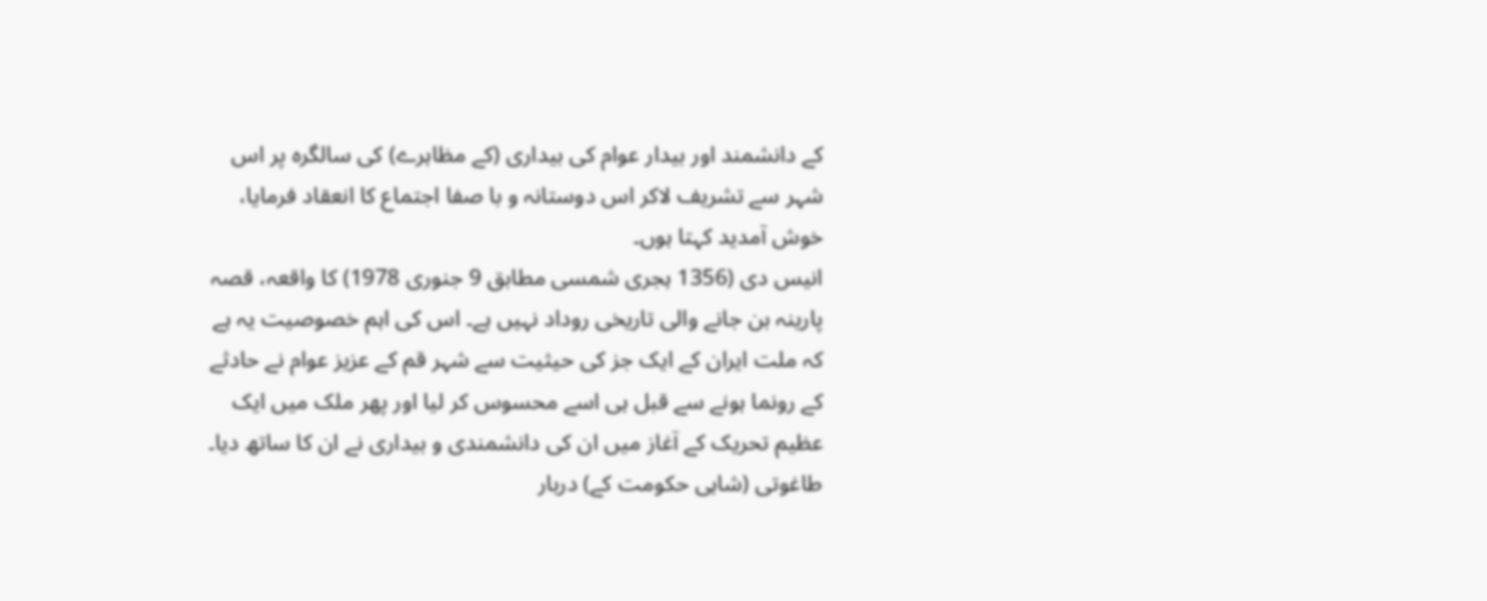کے دانشمند اور بیدار عوام کی بیداری (کے مظاہرے) کی سالگرہ پر اس شہر سے تشریف لاکر اس دوستانہ و با صفا اجتماع کا انعقاد فرمایا، خوش آمدید کہتا ہوں۔
انیس دی (1356 ہجری شمسی مطابق 9 جنوری 1978) کا واقعہ، قصہ پارینہ بن جانے والی تاریخی روداد نہیں ہے۔ اس کی اہم خصوصیت یہ ہے کہ ملت ایران کے ایک جز کی حیثیت سے شہر قم کے عزیز عوام نے حادثے کے رونما ہونے سے قبل ہی اسے محسوس کر لیا اور پھر ملک میں ایک عظیم تحریک کے آغاز میں ان کی دانشمندی و بیداری نے ان کا ساتھ دیا۔ طاغوتی (شاہی حکومت کے) دربار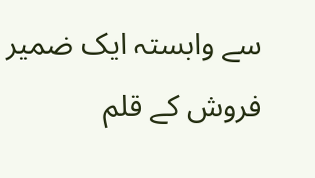سے وابستہ ایک ضمیر فروش کے قلم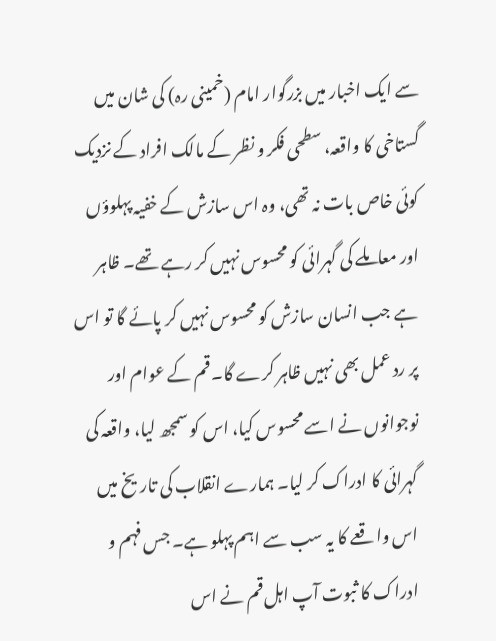سے ایک اخبار میں بزرگوار امام (خمینی رہ) کی شان میں گستاخی کا واقعہ، سطحی فکر و نظر کے مالک افراد کے نزدیک کوئی خاص بات نہ تھی، وہ اس سازش کے خفیہ پہلوؤں اور معاملے کی گہرائی کو محسوس نہیں کر رہے تھے۔ ظاہر ہے جب انسان سازش کو محسوس نہیں کر پائے گا تو اس پر رد عمل بھی نہیں ظاہر کرے گا۔ قم کے عوام اور نوجوانوں نے اسے محسوس کیا، اس کو سمجھ لیا، واقعہ کی گہرائی کا ادراک کر لیا۔ ہمارے انقلاب کی تاریخ میں اس واقعے کا یہ سب سے اہم پہلو ہے۔ جس فہم و ادراک کا ثبوت آپ اہل قم نے اس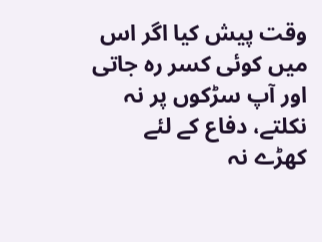وقت پیش کیا اگر اس میں کوئی کسر رہ جاتی اور آپ سڑکوں پر نہ نکلتے، دفاع کے لئے کھڑے نہ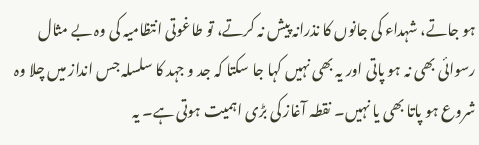ہو جاتے، شہداء کی جانوں کا نذرانہ پیش نہ کرتے، تو طاغوتی انتظامیہ کی وہ بے مثال رسوائی بھی نہ ہو پاتی اور یہ بھی نہیں کہا جا سکتا کہ جد و جہد کا سلسلہ جس انداز میں چلا وہ شروع ہو پاتا بھی یا نہیں۔ نقطہ آغاز کی بڑی اہمیت ہوتی ہے۔ یہ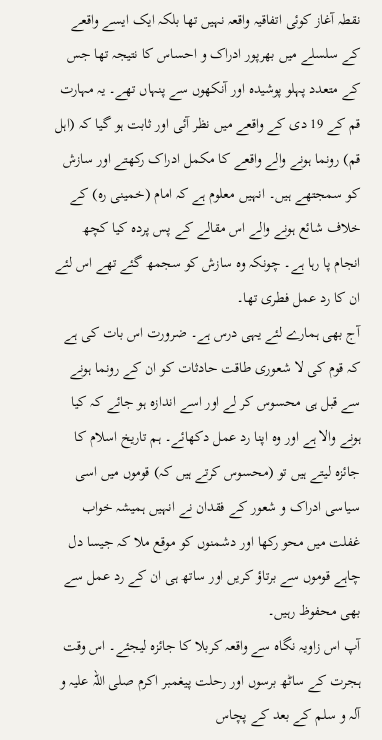نقطہ آغاز کوئی اتفاقیہ واقعہ نہیں تھا بلکہ ایک ایسے واقعے کے سلسلے میں بھرپور ادراک و احساس کا نتیجہ تھا جس کے متعدد پہلو پوشیدہ اور آنکھوں سے پنہاں تھے۔ یہ مہارت قم کے 19 دی کے واقعے میں نظر آئی اور ثابت ہو گیا کہ (اہل قم) رونما ہونے والے واقعے کا مکمل ادراک رکھتے اور سازش کو سمجتھے ہیں۔ انہیں معلوم ہے کہ امام (خمینی رہ) کے خلاف شائع ہونے والے اس مقالے کے پس پردہ کیا کچھ انجام پا رہا ہے۔ چونکہ وہ سازش کو سجمھ گئے تھے اس لئے ان کا رد عمل فطری تھا۔
آج بھی ہمارے لئے یہی درس ہے۔ ضرورت اس بات کی ہے کہ قوم کی لا شعوری طاقت حادثات کو ان کے رونما ہونے سے قبل ہی محسوس کر لے اور اسے اندازہ ہو جائے کہ کیا ہونے والا ہے اور وہ اپنا رد عمل دکھائے۔ ہم تاریخ اسلام کا جائزہ لیتے ہیں تو (محسوس کرتے ہیں کہ) قوموں میں اسی سیاسی ادراک و شعور کے فقدان نے انہیں ہمیشہ خواب غفلت میں محو رکھا اور دشمنوں کو موقع ملا کہ جیسا دل چاہے قوموں سے برتاؤ کریں اور ساتھ ہی ان کے رد عمل سے بھی محفوظ رہیں۔
آپ اس زاویہ نگاہ سے واقعہ کربلا کا جائزہ لیجئے۔ اس وقت ہجرت کے ساٹھ برسوں اور رحلت پیغمبر اکرم صلی اللہ علیہ و آلہ و سلم کے بعد کے پچاس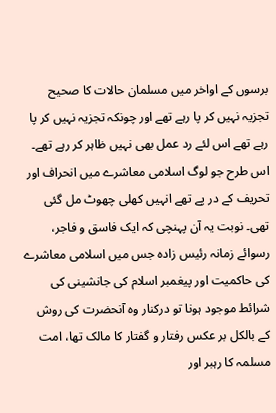برسوں کے اواخر میں مسلمان حالات کا صحیح تجزیہ نہیں کر پا رہے تھے اور چونکہ تجزیہ نہیں کر پا رہے تھے اس لئے رد عمل بھی نہیں ظاہر کر رہے تھے۔ اس طرح جو لوگ اسلامی معاشرے میں انحراف اور تحریف کے در پے تھے انہیں کھلی چھوٹ مل گئی تھی۔ نوبت یہ آن پہنچی کہ ایک فاسق و فاجر، رسوائے زمانہ رئیس زادہ جس میں اسلامی معاشرے کی حاکمیت اور پیغمبر اسلام کی جانشینی کی شرائط موجود ہونا تو درکنار وہ آنحضرت کی روش کے بالکل بر عکس رفتار و گفتار کا مالک تھا، امت مسلمہ کا رہبر اور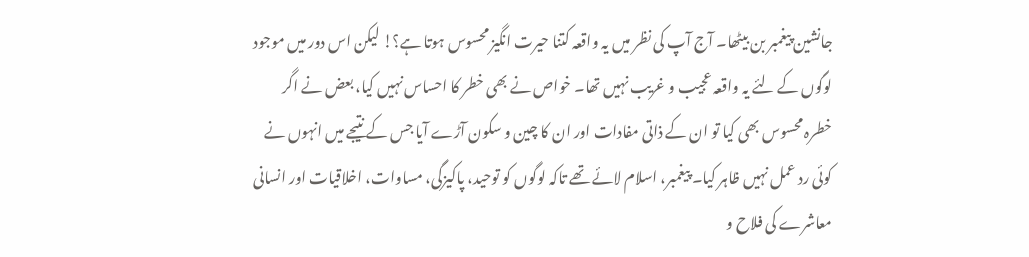جانشین پیغمبر بن بیٹھا۔ آج آپ کی نظر میں یہ واقعہ کتنا حیرت انگیز محسوس ہوتا ہے؟! لیکن اس دور میں موجود لوگوں کے لئے یہ واقعہ عجیب و غریب نہیں تھا۔ خواص نے بھی خطر کا احساس نہیں کیا، بعض نے اگر خطرہ محسوس بھی کیا تو ان کے ذاتی مفادات اور ان کا چین و سکون آڑے آیا جس کے نتیجے میں انہوں نے کوئی رد عمل نہیں ظاہر کیا۔ پیغمبر، اسلام لائے تھے تاکہ لوگوں کو توحید، پاکیزگی، مساوات، اخلاقیات اور انسانی معاشرے کی فلاح و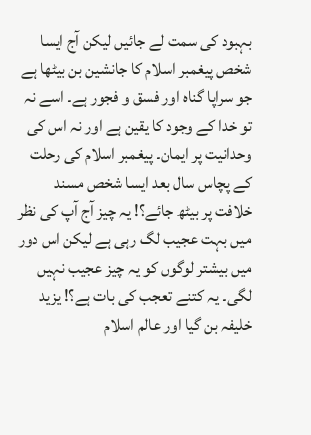بہبود کی سمت لے جائیں لیکن آج ایسا شخص پیغمبر اسلام کا جانشین بن بیٹھا ہے جو سراپا گناہ اور فسق و فجور ہے۔ اسے نہ تو خدا کے وجود کا یقین ہے اور نہ اس کی وحدانیت پر ایمان۔ پیغمبر اسلام کی رحلت کے پچاس سال بعد ایسا شخص مسند خلافت پر بیٹھ جائے؟! یہ چیز آج آپ کی نظر میں بہت عجیب لگ رہی ہے لیکن اس دور میں بیشتر لوگوں کو یہ چیز عجیب نہیں لگی۔ یہ کتنے تعجب کی بات ہے؟! یزید خلیفہ بن گیا اور عالم اسلام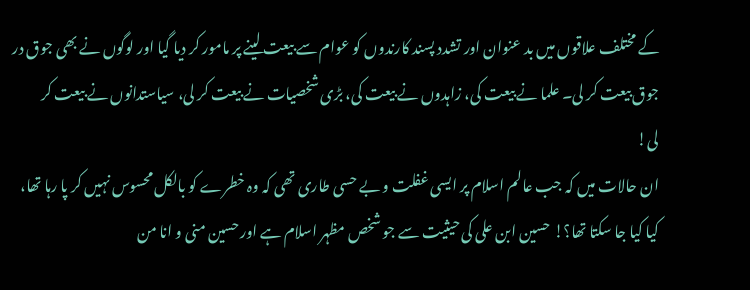کے مختلف علاقوں میں بد عنوان اور تشدد پسند کارندوں کو عوام سے بیعت لینے پر مامور کر دیا گيا اور لوگوں نے بھی جوق در جوق بیعت کر لی۔ علما نے بیعت کی، زاہدوں نے بیعت کی، بڑی شخصیات نے بیعت کر لی، سیاستدانوں نے بیعت کر لی!
ان حالات میں کہ جب عالم اسلام پر ایسی غفلت و بے حسی طاری تھی کہ وہ خطرے کو بالکل محسوس نہیں کر پا رہا تھا، کیا کیا جا سکتا تھا؟! حسین ابن علی کی حیثیت سے جو شخص مظہر اسلام ہے اور حسین منی و انا من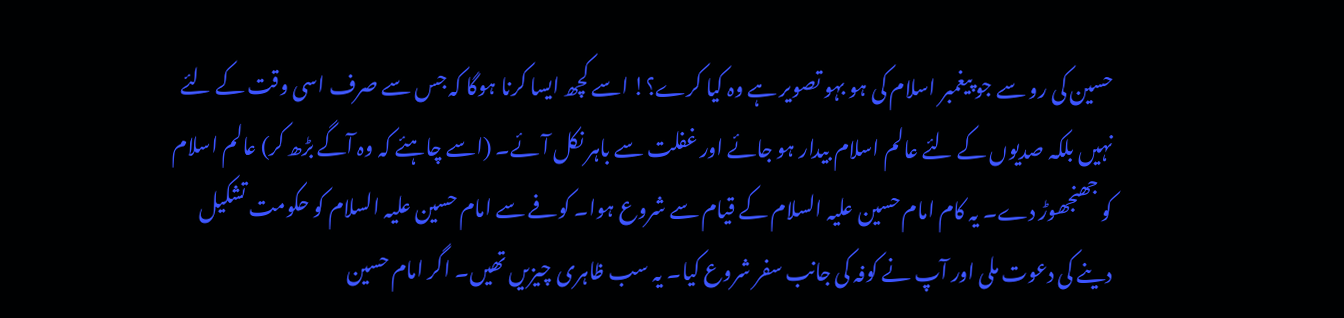حسین کی رو سے جو پیغمبر اسلام کی ہو بہو تصویر ہے وہ کیا کرے؟! اسے کچھ ایسا کرنا ہوگا کہ جس سے صرف اسی وقت کے لئے نہیں بلکہ صدیوں کے لئے عالم اسلام بیدار ہو جائے اور غفلت سے باہر نکل آئے۔ (اسے چاہئے کہ وہ آگے بڑھ کر) عالم اسلام کو جھنجھوڑ دے۔ یہ کام امام حسین علیہ السلام کے قیام سے شروع ہوا۔ کوفے سے امام حسین علیہ السلام کو حکومت تشکیل دینے کی دعوت ملی اور آپ نے کوفہ کی جانب سفر شروع کیا۔ یہ سب ظاہری چیزیں تھیں۔ اگر امام حسین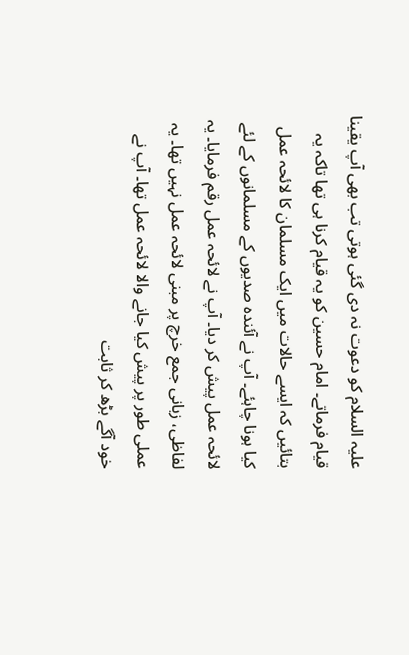علیہ السلام کو دعوت نہ دی گئی ہوتی تب بھی آپ یقینا قیام فرماتے۔ امام حسین کو یہ قیام کرنا ہی تھا تاکہ یہ بتائيں کہ ایسے حالات میں ایک مسلمان کا لائحہ عمل کیا ہونا چاہئے۔ آپ نے آئندہ صدیوں کے مسلمانوں کے لئے لائحہ عمل پیش کر دیا۔ آپ نے لائحہ عمل رقم فرمایا۔ یہ لفاظی، زبانی جمع خرچ پر مبنی لائحہ عمل نہیں تھا۔ یہ عملی طور پر پیش کیا جانے والا لائحہ عمل تھا۔ آپ نے خود آگے بڑھ کر ثابت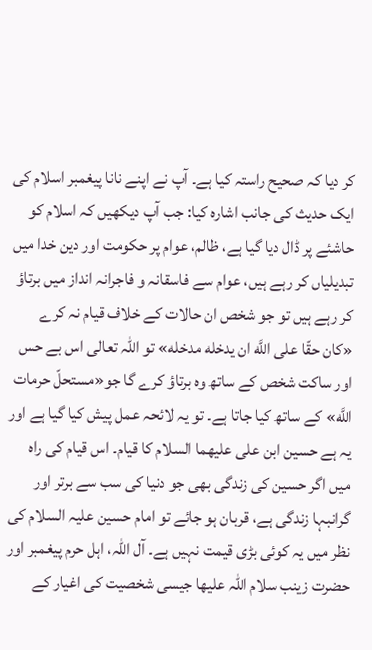کر دیا کہ صحیح راستہ کیا ہے۔ آپ نے اپنے نانا پیغمبر اسلام کی ایک حدیث کی جانب اشارہ کیا: جب آپ دیکھیں کہ اسلام کو حاشئے پر ڈال دیا گیا ہے، ظالم، عوام پر حکومت اور دین خدا میں تبدیلیاں کر رہے ہیں، عوام سے فاسقانہ و فاجرانہ انداز میں برتاؤ کر رہے ہیں تو جو شخص ان حالات کے خلاف قیام نہ کرے «كان حقّا على اللَّه ان يدخله مدخله» تو اللہ تعالی اس بے حس اور ساکت شخص کے ساتھ وہ برتاؤ کرے گا جو«مستحلّ حرمات اللَّه» کے ساتھ کیا جاتا ہے۔ تو یہ لائحہ عمل پیش کیا گيا ہے اور یہ ہے حسین ابن علی علیھما السلام کا قیام۔ اس قیام کی راہ میں اگر حسین کی زندگی بھی جو دنیا کی سب سے برتر اور گرانبہا زندگی ہے، قربان ہو جائے تو امام حسین علیہ السلام کی نظر میں یہ کوئی بڑی قیمت نہیں ہے۔ آل اللہ، اہل حرم پیغمبر اور حضرت زینب سلام اللہ علیھا جیسی شخصیت کی اغیار کے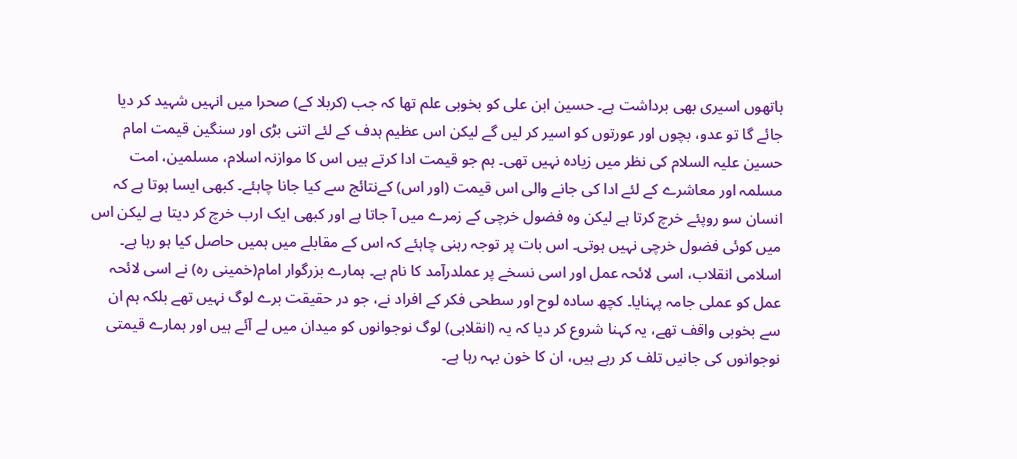ہاتھوں اسیری بھی برداشت ہے۔ حسین ابن علی کو بخوبی علم تھا کہ جب (کربلا کے) صحرا میں انہیں شہید کر دیا جائے گا تو عدو، بچوں اور عورتوں کو اسیر کر لیں گے لیکن اس عظیم ہدف کے لئے اتنی بڑی اور سنگین قیمت امام حسین علیہ السلام کی نظر میں زیادہ نہیں تھی۔ ہم جو قیمت ادا کرتے ہیں اس کا موازنہ اسلام، مسلمین، امت مسلمہ اور معاشرے کے لئے ادا کی جانے والی اس قیمت (اور اس) کےنتائج سے کیا جانا چاہئے۔ کبھی ایسا ہوتا ہے کہ انسان سو روپئے خرچ کرتا ہے لیکن وہ فضول خرچی کے زمرے میں آ جاتا ہے اور کبھی ایک ارب خرچ کر دیتا ہے لیکن اس میں کوئی فضول خرچی نہیں ہوتی۔ اس بات پر توجہ رہنی چاہئے کہ اس کے مقابلے میں ہمیں حاصل کیا ہو رہا ہے۔ اسلامی انقلاب، اسی لائحہ عمل اور اسی نسخے پر عملدرآمد کا نام ہے۔ ہمارے بزرگوار امام(خمینی رہ) نے اسی لائحہ عمل کو عملی جامہ پہنایا۔ کچھ سادہ لوح اور سطحی فکر کے افراد نے، جو در حقیقت برے لوگ نہیں تھے بلکہ ہم ان سے بخوبی واقف تھے، یہ کہنا شروع کر دیا کہ یہ (انقلابی) لوگ نوجوانوں کو میدان میں لے آئے ہیں اور ہمارے قیمتی نوجوانوں کی جانیں تلف کر رہے ہیں، ان کا خون بہہ رہا ہے۔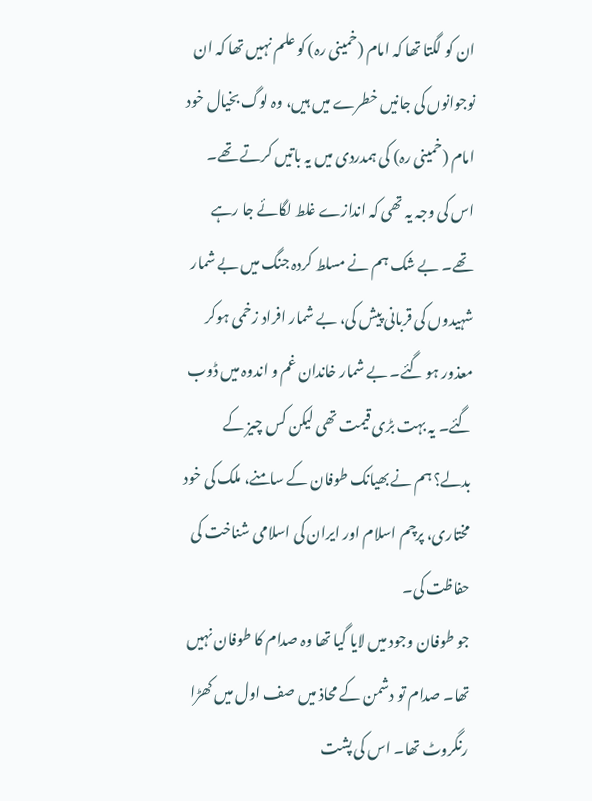ان کو لگتا تھا کہ امام (خمینی رہ) کو علم نہیں تھا کہ ان نوجوانوں کی جانیں خطرے میں ہیں، وہ لوگ بخیال خود امام (خمینی رہ) کی ہمدردی میں یہ باتیں کرتے تھے۔ اس کی وجہ یہ تھی کہ اندازے غلط لگائے جا رہے تھے۔ بے شک ہم نے مسلط کردہ جنگ میں بے شمار شہیدوں کی قربانی پیش کی، بے شمار افراد زخمی ہوکر معذور ہو گئے۔ بے شمار خاندان غم و اندوہ میں ڈوب گئے۔ یہ بہت بڑی قیمت تھی لیکن کس چیز کے بدلے؟ ہم نے بھیانک طوفان کے سامنے، ملک کی خود مختاری، پرچم اسلام اور ایران کی اسلامی شناخت کی حفاظت کی۔
جو طوفان وجود میں لایا گیا تھا وہ صدام کا طوفان نہیں تھا۔ صدام تو دشمن کے محاذ میں صف اول میں کھڑا رنگروٹ تھا۔ اس کی پشت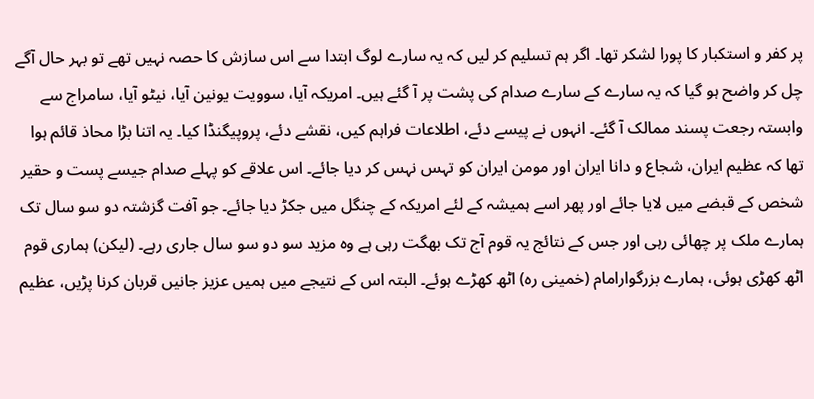پر کفر و استکبار کا پورا لشکر تھا۔ اگر ہم تسلیم کر لیں کہ یہ سارے لوگ ابتدا سے اس سازش کا حصہ نہیں تھے تو بہر حال آگے چل کر واضح ہو گیا کہ یہ سارے کے سارے صدام کی پشت پر آ گئے ہیں۔ امریکہ آیا، سوویت یونین آیا، نیٹو آیا، سامراج سے وابستہ رجعت پسند ممالک آ گئے۔ انہوں نے پیسے دئے، اطلاعات فراہم کیں، نقشے دئے، پروپیگنڈا کیا۔ یہ اتنا بڑا محاذ قائم ہوا تھا کہ عظیم ایران، شجاع و دانا ایران اور مومن ایران کو تہس نہس کر دیا جائے۔ اس علاقے کو پہلے صدام جیسے پست و حقیر شخص کے قبضے میں لایا جائے اور پھر اسے ہمیشہ کے لئے امریکہ کے چنگل میں جکڑ دیا جائے۔ جو آفت گزشتہ دو سو سال تک ہمارے ملک پر چھائی رہی اور جس کے نتائج یہ قوم آج تک بھگت رہی ہے وہ مزید سو دو سو سال جاری رہے۔ (لیکن) ہماری قوم اٹھ کھڑی ہوئی، ہمارے بزرگوارامام (خمینی رہ) اٹھ کھڑے ہوئے۔ البتہ اس کے نتیجے میں ہمیں عزیز جانیں قربان کرنا پڑیں، عظیم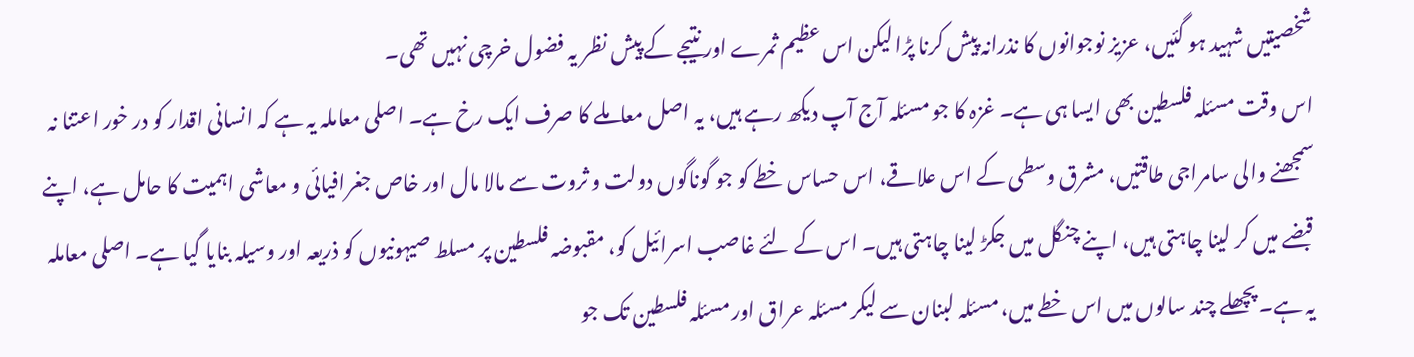شخصیتیں شہید ہو گئیں، عزیز نوجوانوں کا نذرانہ پیش کرنا پڑا لیکن اس عظیم ثمرے اور نتیجے کے پیش نظر یہ فضول خرچی نہیں تھی۔
اس وقت مسئلہ فلسطین بھی ایسا ہی ہے۔ غزہ کا جو مسئلہ آج آپ دیکھ رہے ہیں، یہ اصل معاملے کا صرف ایک رخ ہے۔ اصلی معاملہ یہ ہے کہ انسانی اقدار کو در خور اعتنا نہ سمجھنے والی سامراجی طاقتیں، مشرق وسطی کے اس علاقے، اس حساس خطے کو جو گوناگوں دولت و ثروت سے مالا مال اور خاص جغرافیائی و معاشی اہمیت کا حامل ہے، اپنے قبضے میں کر لینا چاہتی ہیں، اپنے چنگل میں جکڑ لینا چاہتی ہیں۔ اس کے لئے غاصب اسرائیل کو، مقبوضہ فلسطین پر مسلط صیہونیوں کو ذریعہ اور وسیلہ بنایا گيا ہے۔ اصلی معاملہ یہ ہے۔ پچھلے چند سالوں میں اس خطے میں، مسئلہ لبنان سے لیکر مسئلہ عراق اور مسئلہ فلسطین تک جو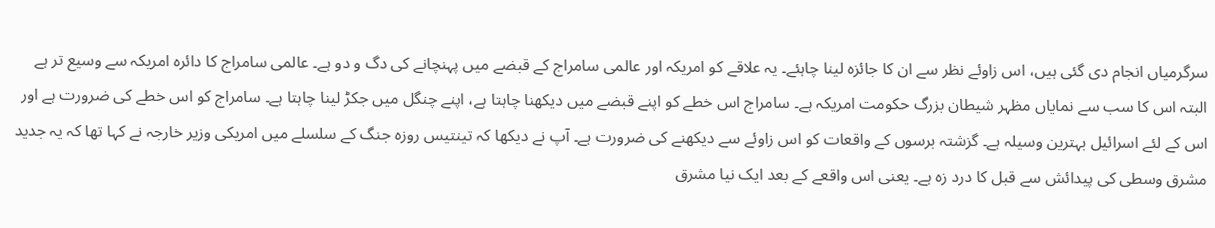سرگرمیاں انجام دی گئی ہیں، اس زاوئے نظر سے ان کا جائزہ لینا چاہئے۔ یہ علاقے کو امریکہ اور عالمی سامراج کے قبضے میں پہنچانے کی دگ و دو ہے۔ عالمی سامراج کا دائرہ امریکہ سے وسیع تر ہے البتہ اس کا سب سے نمایاں مظہر شیطان بزرگ حکومت امریکہ ہے۔ سامراج اس خطے کو اپنے قبضے میں دیکھنا چاہتا ہے، اپنے چنگل میں جکڑ لینا چاہتا ہے۔ سامراج کو اس خطے کی ضرورت ہے اور اس کے لئے اسرائیل بہترین وسیلہ ہے۔ گزشتہ برسوں کے واقعات کو اس زاوئے سے دیکھنے کی ضرورت ہے۔ آپ نے دیکھا کہ تینتیس روزہ جنگ کے سلسلے میں امریکی وزیر خارجہ نے کہا تھا کہ یہ جدید مشرق وسطی کی پیدائش سے قبل کا درد زہ ہے۔ یعنی اس واقعے کے بعد ایک نیا مشرق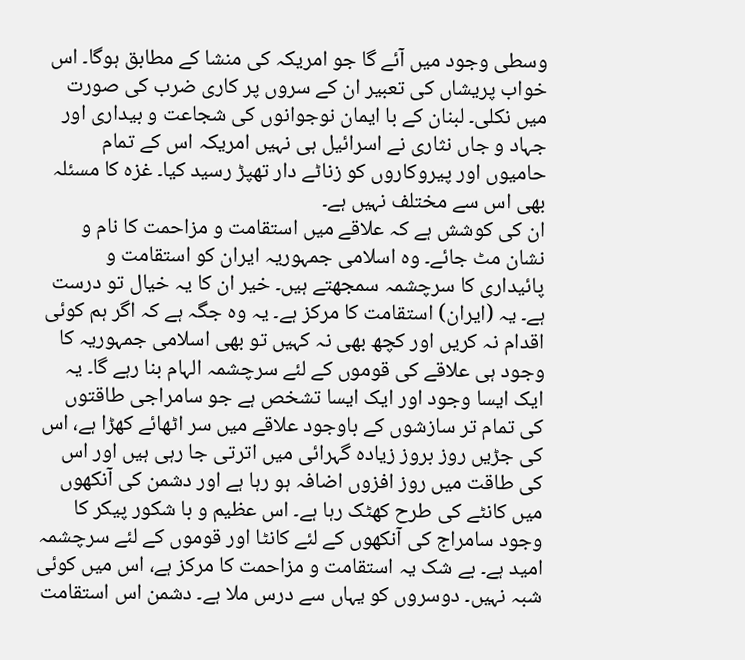وسطی وجود میں آئے گا جو امریکہ کی منشا کے مطابق ہوگا۔ اس خواب پریشاں کی تعبیر ان کے سروں پر کاری ضرب کی صورت میں نکلی۔ لبنان کے با ایمان نوجوانوں کی شجاعت و بیداری اور جہاد و جاں نثاری نے اسرائيل ہی نہیں امریکہ اس کے تمام حامیوں اور پیروکاروں کو زناٹے دار تھپڑ رسید کیا۔ غزہ کا مسئلہ بھی اس سے مختلف نہیں ہے۔
ان کی کوشش ہے کہ علاقے میں استقامت و مزاحمت کا نام و نشان مٹ جائے۔ وہ اسلامی جمہوریہ ایران کو استقامت و پائیداری کا سرچشمہ سمجھتے ہیں۔ خیر ان کا یہ خیال تو درست ہے۔ یہ (ایران) استقامت کا مرکز ہے۔ یہ وہ جگہ ہے کہ اگر ہم کوئی اقدام نہ کریں اور کچھ بھی نہ کہیں تو بھی اسلامی جمہوریہ کا وجود ہی علاقے کی قوموں کے لئے سرچشمہ الہام بنا رہے گا۔ یہ ایک ایسا وجود اور ایک ایسا تشخص ہے جو سامراجی طاقتوں کی تمام تر سازشوں کے باوجود علاقے میں سر اٹھائے کھڑا ہے، اس کی جڑیں روز بروز زیادہ گہرائی میں اترتی جا رہی ہیں اور اس کی طاقت میں روز افزوں اضافہ ہو رہا ہے اور دشمن کی آنکھوں میں کانٹے کی طرح کھٹک رہا ہے۔ اس عظیم و با شکور پیکر کا وجود سامراج کی آنکھوں کے لئے کانٹا اور قوموں کے لئے سرچشمہ امید ہے۔ بے شک یہ استقامت و مزاحمت کا مرکز ہے، اس میں کوئی شبہ نہیں۔ دوسروں کو یہاں سے درس ملا ہے۔ دشمن اس استقامت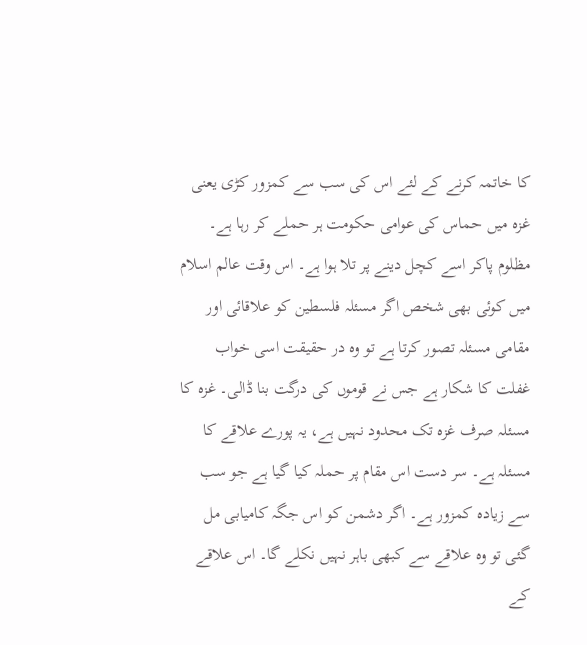کا خاتمہ کرنے کے لئے اس کی سب سے کمزور کڑی یعنی غزہ میں حماس کی عوامی حکومت ہر حملے کر رہا ہے۔ مظلوم پاکر اسے کچل دینے پر تلا ہوا ہے۔ اس وقت عالم اسلام میں کوئی بھی شخص اگر مسئلہ فلسطین کو علاقائی اور مقامی مسئلہ تصور کرتا ہے تو وہ در حقیقت اسی خواب غفلت کا شکار ہے جس نے قوموں کی درگت بنا ڈالی۔ غزہ کا مسئلہ صرف غزہ تک محدود نہیں ہے، یہ پورے علاقے کا مسئلہ ہے۔ سر دست اس مقام پر حملہ کیا گيا ہے جو سب سے زیادہ کمزور ہے۔ اگر دشمن کو اس جگہ کامیابی مل گئی تو وہ علاقے سے کبھی باہر نہیں نکلے گا۔ اس علاقے کے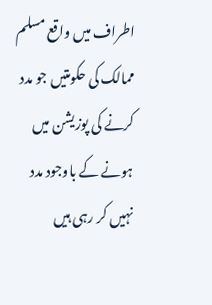اطراف میں واقع مسلم ممالک کی حکومتیں جو مدد کرنے کی پوزیشن میں ہونے کے باوجود مدد نہیں کر رہی ہیں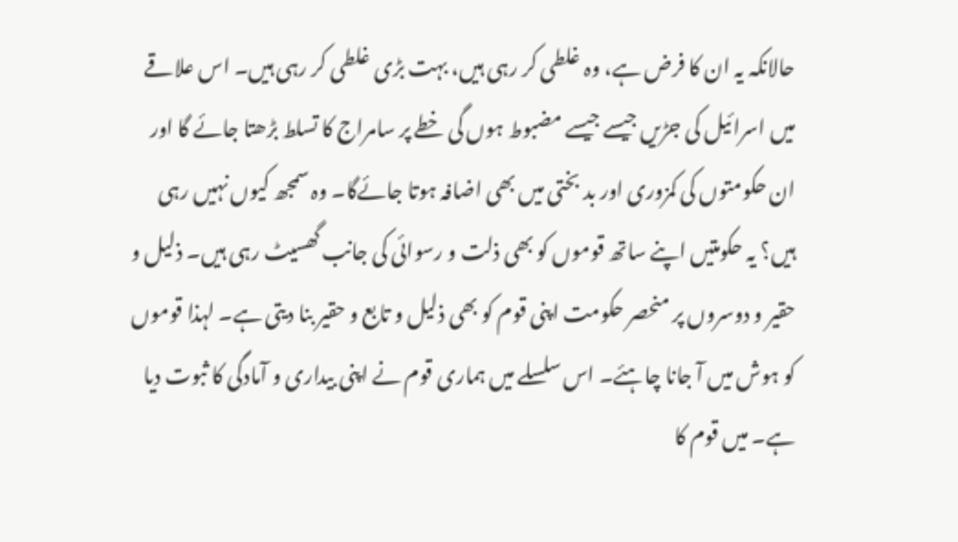حالانکہ یہ ان کا فرض ہے، وہ غلطی کر رہی ہیں، بہت بڑی غلطی کر رہی ہیں۔ اس علاقے میں اسرائیل کی جڑیں جیسے جیسے مضبوط ہوں گی خطے پر سامراج کا تسلط بڑھتا جائے گا اور ان حکومتوں کی کمزوری اور بد بختی میں بھی اضافہ ہوتا جائےگا۔ وہ سمجھ کیوں نہیں رہی ہیں؟ یہ حکومتیں اپنے ساتھ قوموں کو بھی ذلت و رسوائی کی جانب گھسیٹ رہی ہیں۔ ذلیل و حقیر و دوسروں پر منحصر حکومت اپنی قوم کو بھی ذلیل و تابع و حقیر بنا دیتی ہے۔ لہذا قوموں کو ہوش میں آ جانا چاہئے۔ اس سلسلے میں ہماری قوم نے اپنی بیداری و آمادگی کا ثبوت دیا ہے۔ میں قوم کا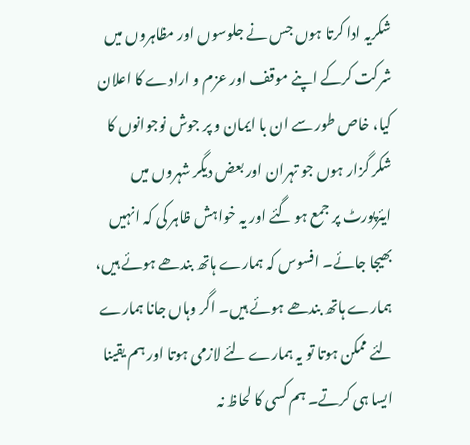شکریہ ادا کرتا ہوں جس نے جلوسوں اور مظاہروں میں شرکت کرکے اپنے موقف اور عزم و ارادے کا اعلان کیا، خاص طور سے ان با ایمان و پر جوش نوجوانوں کا شکر گزار ہوں جو تہران اور بعض دیگر شہروں میں ایئرپورٹ پر جمع ہو گئے اور یہ خواہش ظاہر کی کہ انہیں بھیجا جائے۔ افسوس کہ ہمارے ہاتھ بندھے ہوئے ہیں، ہمارے ہاتھ بندھے ہوئے ہیں۔ اگر وہاں جانا ہمارے لئے ممکن ہوتا تو یہ ہمارے لئے لازمی ہوتا اور ہم یقینا ایسا ہی کرتے۔ ہم کسی کا لحاظ نہ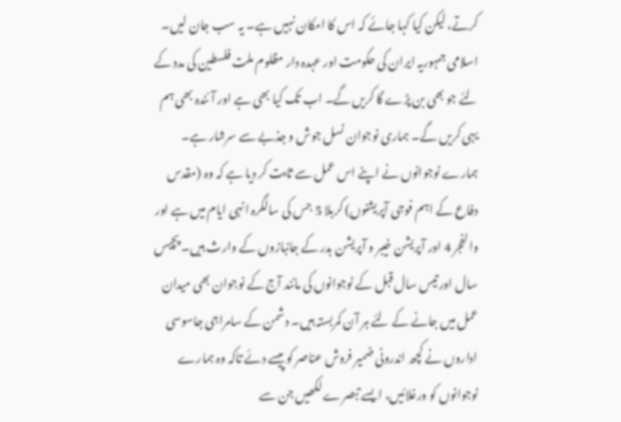کرتے، لیکن کیا کہا جائے کہ اس کا امکان نہیں ہے۔ یہ سب جان لیں۔ اسلامی جمہوریہ ایران کی حکومت اور عہدہ دار مظلوم ملت فلسطین کی مدد کے لئے جو بھی بن پڑے گا کریں گے۔ اب تک کیا بھی ہے اور آئندہ بھی ہم یہی کریں گے۔ ہماری نوجوان نسل جوش و جذبے سے سرشار ہے۔ ہمارے نوجوانوں نے اپنے اس عمل سے ثابت کر دیا ہے کہ وہ (مقدس دفاع کے اہم فوجی آپریشنوں) کربلا 5 جس کی سالگرہ انہی ایام میں ہے اور والفجر 4 اور آپریشن خیبر و آپریشن بدر کے جانبازوں کے وارث ہیں۔ پچیس سال اور تیس سال قبل کے نوجوانوں کی مانند آج کے نوجوان بھی میدان عمل میں جانے کے لئے ہر آن کمربستہ ہیں۔ دشمن کے سامراجی جاسوسی اداروں نے کچھ اندرونی ضمیر فروش عناصر کو پیسے دئے تاکہ وہ ہمارے نوجوانوں کو ورغلائیں، ایسے تبصرے لکھیں جن سے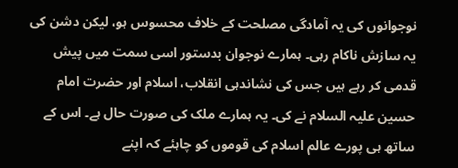نوجوانوں کی یہ آمادگی مصلحت کے خلاف محسوس ہو، لیکن دشن کی یہ سازش ناکام رہی۔ ہمارے نوجوان بدستور اسی سمت میں پیش قدمی کر رہے ہیں جس کی نشاندہی انقلاب، اسلام اور حضرت امام حسین علیہ السلام نے کی۔ یہ ہمارے ملک کی صورت حال ہے۔ اس کے ساتھ ہی پورے عالم اسلام کی قوموں کو چاہئے کہ اپنے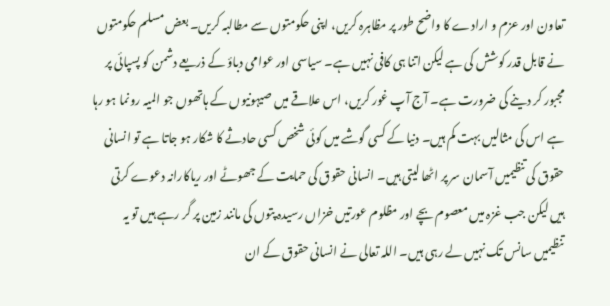تعاون اور عزم و ارادے کا واضح طور پر مظاہرہ کریں، اپنی حکومتوں سے مطالبہ کریں۔ بعض مسلم حکومتوں نے قابل قدر کوشش کی ہے لیکن اتنا ہی کافی نہیں ہے۔ سیاسی اور عوامی دباؤ کے ذریعے دشمن کو پسپائی پر مجبور کر دینے کی ضرورت ہے۔ آج آپ غور کریں، اس علاقے میں صیہونیوں کے ہاتھوں جو المیہ رونما ہو رہا ہے اس کی مثالیں بہت کم ہیں۔ دنیا کے کسی گوشے میں کوئی شخص کسی حادثے کا شکار ہو جاتا ہے تو انسانی حقوق کی تنظیمیں آسمان سر پر اٹھا لیتی ہیں۔ انسانی حقوق کی حمایت کے جھوٹے اور ریاکارانہ دعوے کرتی ہیں لیکن جب غزہ میں معصوم بچے اور مظلوم عورتیں خزاں رسیدہ پتوں کی مانند زمین پر گر رہے ہیں تو یہ تنظیمیں سانس تک نہیں لے رہی ہیں۔ اللہ تعالی نے انسانی حقوق کے ان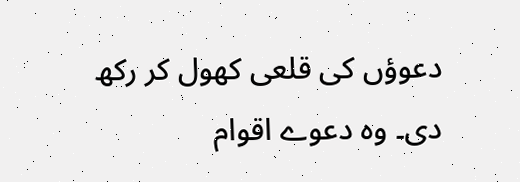دعوؤں کی قلعی کھول کر رکھ دی۔ وہ دعوے اقوام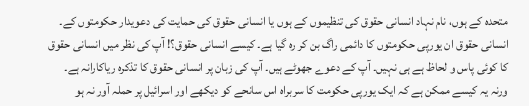متحدہ کے ہوں، نام نہاد انسانی حقوق کی تنظیموں کے ہوں یا انسانی حقوق کی حمایت کی دعویدار حکومتوں کے۔ انسانی حقوق ان یورپی حکومتوں کا دائمی راگ بن کر رہ گيا ہے۔ کیسے انسانی حقوق؟! آپ کی نظر میں انسانی حقوق کا کوئی پاس و لحاظ ہے ہی نہیں۔ آپ کے دعوے جھوٹے ہیں۔ آپ کی ‌زبان پر انسانی حقوق کا تذکرہ ریاکارانہ ہے۔ ورنہ یہ کیسے ممکن ہے کہ ایک یورپی حکومت کا سربراہ اس سانحے کو دیکھے اور اسرائیل پر حملہ آور نہ ہو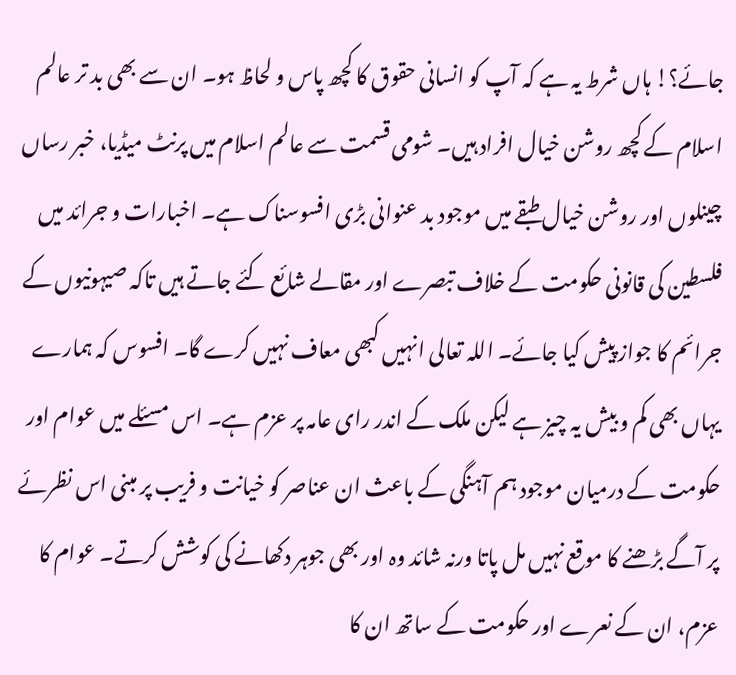جائے؟! ہاں شرط یہ ہے کہ آپ کو انسانی حقوق کا کچھ پاس و لحاظ ہو۔ ان سے بھی بد تر عالم اسلام کے کچھ روشن خیال افراد ہیں۔ شومی قسمت سے عالم اسلام میں پرنٹ میڈیا، خبر رساں چینلوں اور روشن خیال طبقے میں موجود بد عنوانی بڑی افسوسناک ہے۔ اخبارات و جرائد میں فلسطین کی قانونی حکومت کے خلاف تبصرے اور مقالے شائع کئے جاتے ہیں تاکہ صیہونیوں کے جرائم کا جواز پیش کیا جائے۔ اللہ تعالی انہیں کبھی معاف نہیں کرے گا۔ افسوس کہ ہمارے یہاں بھی کم و بیش یہ چیز ہے لیکن ملک کے اندر رای عامہ پر عزم ہے۔ اس مسئلے میں عوام اور حکومت کے درمیان موجود ہم آہنگی کے باعث ان عناصر کو خیانت و فریب پر مبنی اس نظرئے پر آگے بڑھنے کا موقع نہیں مل پاتا ورنہ شائد وہ اور بھی جوہر دکھانے کی کوشش کرتے۔ عوام کا عزم، ان کے نعرے اور حکومت کے ساتھ ان کا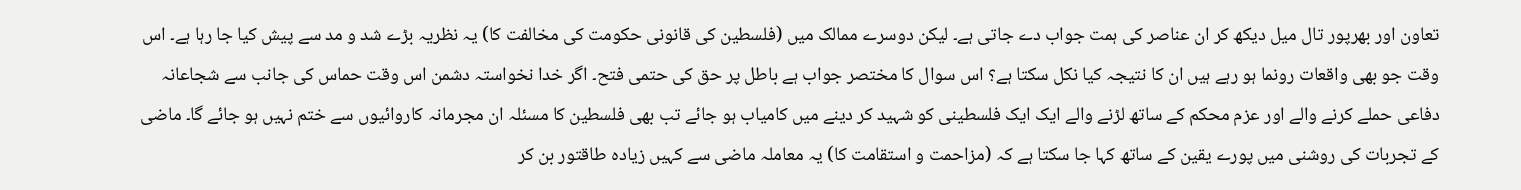تعاون اور بھرپور تال میل دیکھ کر ان عناصر کی ہمت جواب دے جاتی ہے۔ لیکن دوسرے ممالک میں (فلسطین کی قانونی حکومت کی مخالفت کا) یہ نظریہ بڑے شد و مد سے پیش کیا جا رہا ہے۔ اس وقت جو بھی واقعات رونما ہو رہے ہیں ان کا نتیجہ کیا نکل سکتا ہے؟ اس سوال کا مختصر جواب ہے باطل پر حق کی حتمی فتح۔ اگر خدا نخواستہ دشمن اس وقت حماس کی جانب سے شجاعانہ دفاعی حملے کرنے والے اور عزم محکم کے ساتھ لڑنے والے ایک ایک فلسطینی کو شہید کر دینے میں کامیاب ہو جائے تب بھی فلسطین کا مسئلہ ان مجرمانہ کاروائيوں سے ختم نہیں ہو جائے گا۔ ماضی کے تجربات کی روشنی میں پورے یقین کے ساتھ کہا جا سکتا ہے کہ (مزاحمت و استقامت کا) یہ معاملہ ماضی سے کہیں زیادہ طاقتور بن کر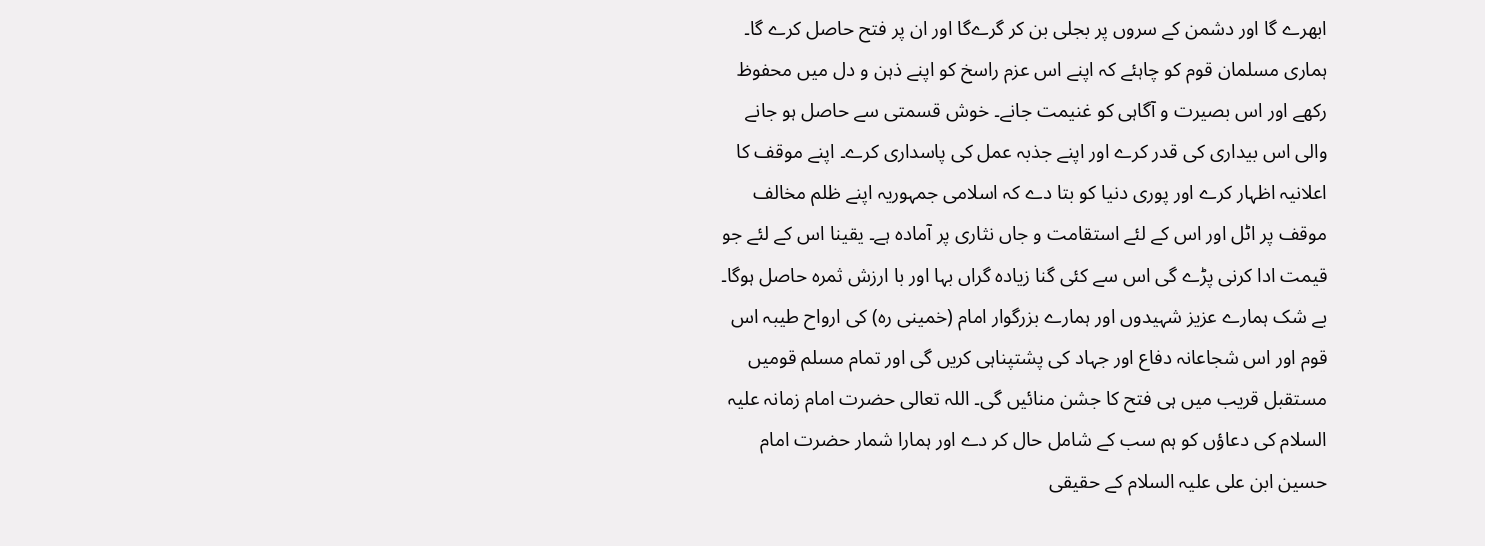ابھرے گا اور دشمن کے سروں پر بجلی بن کر گرےگا اور ان پر فتح حاصل کرے گا۔ ہماری مسلمان قوم کو چاہئے کہ اپنے اس عزم راسخ کو اپنے ذہن و دل میں محفوظ رکھے اور اس بصیرت و آگاہی کو غنیمت جانے۔ خوش قسمتی سے حاصل ہو جانے والی اس بیداری کی قدر کرے اور اپنے جذبہ عمل کی پاسداری کرے۔ اپنے موقف کا اعلانیہ اظہار کرے اور پوری دنیا کو بتا دے کہ اسلامی جمہوریہ اپنے ظلم مخالف موقف پر اٹل اور اس کے لئے استقامت و جاں نثاری پر آمادہ ہے۔ یقینا اس کے لئے جو قیمت ادا کرنی پڑے گی اس سے کئی گنا زیادہ گراں بہا اور با ارزش ثمرہ حاصل ہوگا۔ بے شک ہمارے عزیز شہیدوں اور ہمارے بزرگوار امام (خمینی رہ) کی ارواح طیبہ اس قوم اور اس شجاعانہ دفاع اور جہاد کی پشتپناہی کریں گی اور تمام مسلم قومیں مستقبل قریب میں ہی فتح کا جشن منائیں گی۔ اللہ تعالی حضرت امام زمانہ علیہ السلام کی دعاؤں کو ہم سب کے شامل حال کر دے اور ہمارا شمار حضرت امام حسین ابن علی علیہ السلام کے حقیقی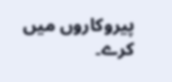پیروکاروں میں کرے۔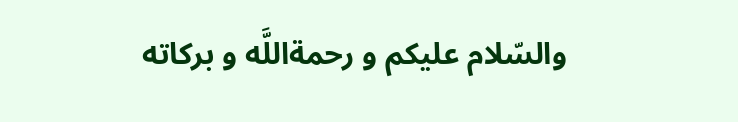والسّلام عليكم و رحمةاللَّه و بركاته